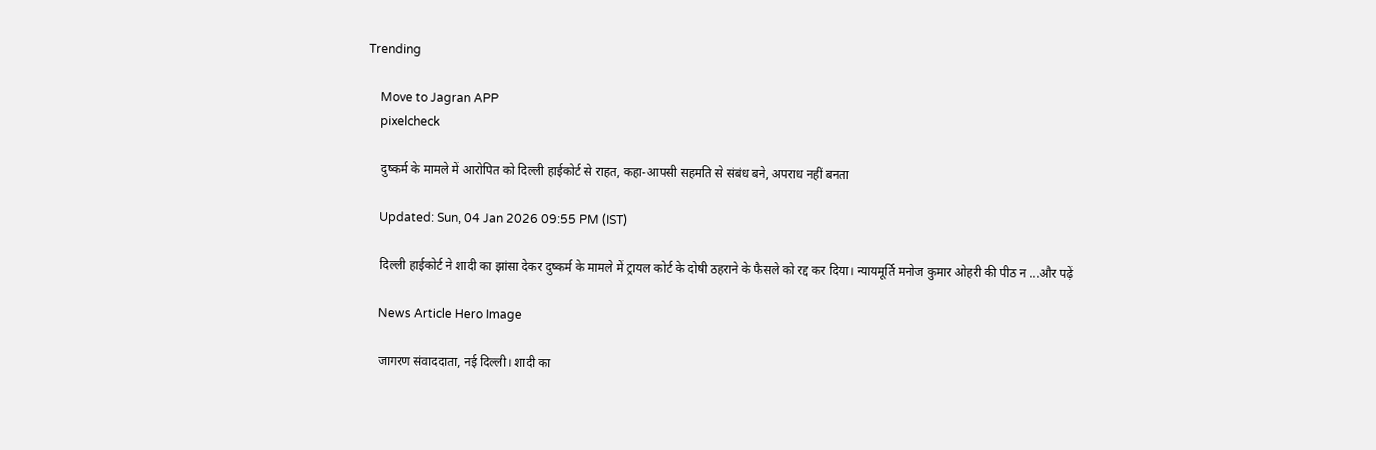Trending

    Move to Jagran APP
    pixelcheck

    दुष्कर्म के मामले में आरोपित को दिल्ली हाईकोर्ट से राहत, कहा-आपसी सहमति से संबंध बने, अपराध नहीं बनता

    Updated: Sun, 04 Jan 2026 09:55 PM (IST)

    दिल्ली हाईकोर्ट ने शादी का झांसा देकर दुष्कर्म के मामले में ट्रायल कोर्ट के दोषी ठहराने के फैसले को रद्द कर दिया। न्यायमूर्ति मनोज कुमार ओहरी की पीठ न ...और पढ़ें

    News Article Hero Image

    जागरण संवाददाता, नई दिल्ली। शादी का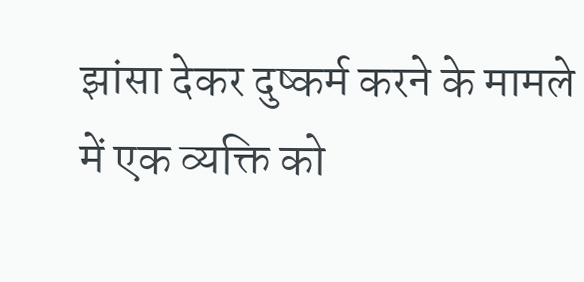झांसा देकर दुष्कर्म करने के मामले में एक व्यक्ति को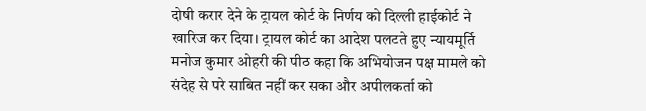दोषी करार देने के ट्रायल कोर्ट के निर्णय को दिल्ली हाईकोर्ट ने खारिज कर दिया। ट्रायल कोर्ट का आदेश पलटते हुए न्यायमूर्ति मनोज कुमार ओहरी की पीठ कहा कि अभियोजन पक्ष मामले को संदेह से परे साबित नहीं कर सका और अपीलकर्ता को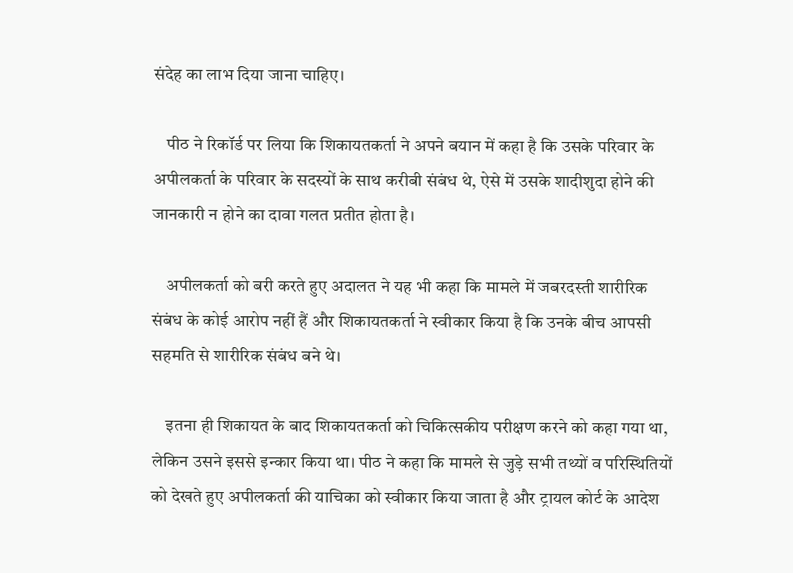संदेह का लाभ दिया जाना चाहिए।

    पीठ ने रिकॉर्ड पर लिया कि शिकायतकर्ता ने अपने बयान में कहा है कि उसके परिवार के अपीलकर्ता के परिवार के सदस्यों के साथ करीबी संबंध थे, ऐसे में उसके शादीशुदा होने की जानकारी न होने का दावा गलत प्रतीत होता है।

    अपीलकर्ता को बरी करते हुए अदालत ने यह भी कहा कि मामले में जबरदस्ती शारीरिक संबंध के कोई आरोप नहीं हैं और शिकायतकर्ता ने स्वीकार किया है कि उनके बीच आपसी सहमति से शारीरिक संबंध बने थे।

    इतना ही शिकायत के बाद शिकायतकर्ता को चिकित्सकीय परीक्षण करने को कहा गया था, लेकिन उसने इससे इन्कार किया था। पीठ ने कहा कि मामले से जुड़े सभी तथ्यों व परिस्थितियों को देखते हुए अपीलकर्ता की याचिका को स्वीकार किया जाता है और ट्रायल कोर्ट के आदेश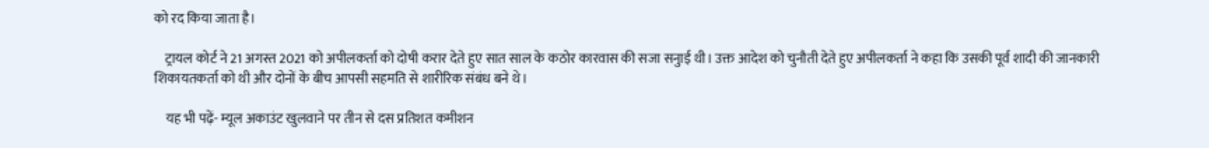को रद किया जाता है।

    ट्रायल कोर्ट ने 21 अगस्त 2021 को अपीलकर्ता को दोषी करार देते हुए सात साल के कठोर कारवास की सजा सनुाई थी। उक्त आदेश को चुनौती देते हुए अपीलकर्ता ने कहा कि उसकी पूर्व शादी की जानकारी शिकायतकर्ता को थी और दोनों के बीच आपसी सहमति से शारीरिक संबंध बने थे।

    यह भी पढ़ें- म्यूल अकाउंट खुलवाने पर तीन से दस प्रतिशत कमीशन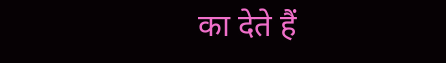का देते हैं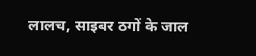लालच, साइबर ठगों के जाल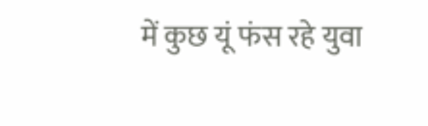में कुछ यूं फंस रहे युवा